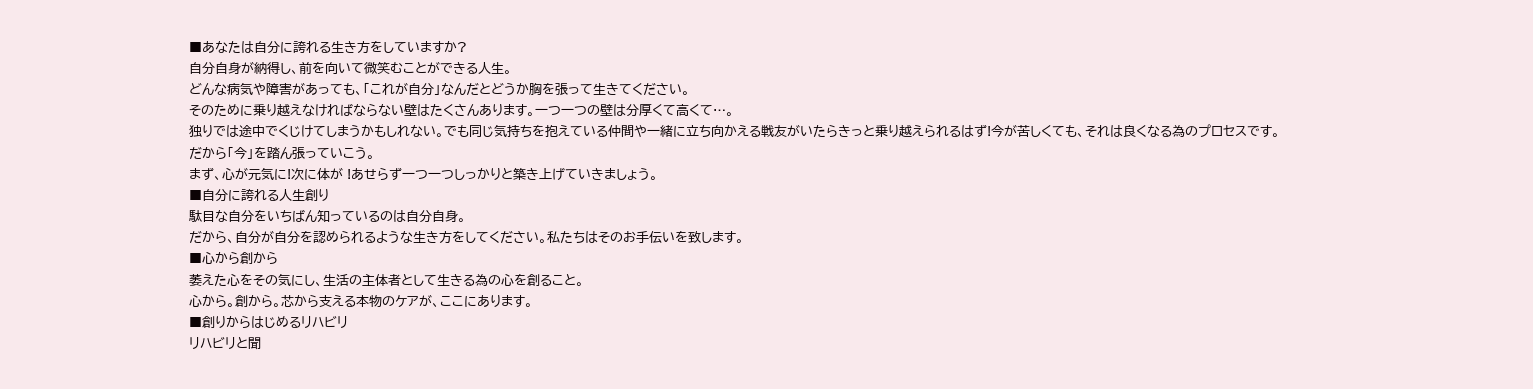■あなたは自分に誇れる生き方をしていますか?
自分自身が納得し、前を向いて微笑むことができる人生。
どんな病気や障害があっても、「これが自分」なんだとどうか胸を張って生きてください。
そのために乗り越えなければならない壁はたくさんあります。一つ一つの壁は分厚くて高くて…。
独りでは途中でくじけてしまうかもしれない。でも同じ気持ちを抱えている仲間や一緒に立ち向かえる戦友がいたらきっと乗り越えられるはず!今が苦しくても、それは良くなる為のプロセスです。
だから「今」を踏ん張っていこう。
まず、心が元気に!次に体が !あせらず一つ一つしっかりと築き上げていきましょう。
■自分に誇れる人生創り
駄目な自分をいちばん知っているのは自分自身。
だから、自分が自分を認められるような生き方をしてください。私たちはそのお手伝いを致します。
■心から創から
萎えた心をその気にし、生活の主体者として生きる為の心を創ること。
心から。創から。芯から支える本物のケアが、ここにあります。
■創りからはじめるリハビリ
リハビリと聞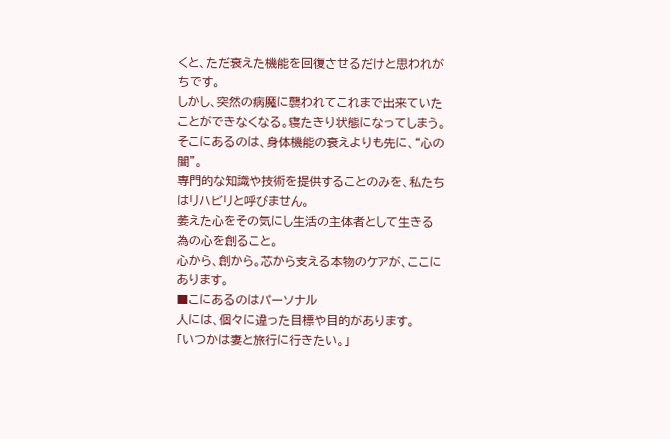くと、ただ衰えた機能を回復させるだけと思われがちです。
しかし、突然の病魔に襲われてこれまで出来ていたことができなくなる。寝たきり状態になってしまう。
そこにあるのは、身体機能の衰えよりも先に、“心の闇”。
専門的な知識や技術を提供することのみを、私たちはリハビリと呼びません。
萎えた心をその気にし生活の主体者として生きる為の心を創ること。
心から、創から。芯から支える本物のケアが、ここにあります。
■こにあるのはパーソナル
人には、個々に違った目標や目的があります。
「いつかは妻と旅行に行きたい。」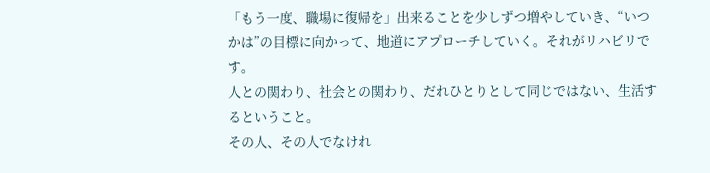「もう一度、職場に復帰を」出来ることを少しずつ増やしていき、“いつかは”の目標に向かって、地道にアプローチしていく。それがリハビリです。
人との関わり、社会との関わり、だれひとりとして同じではない、生活するということ。
その人、その人でなけれ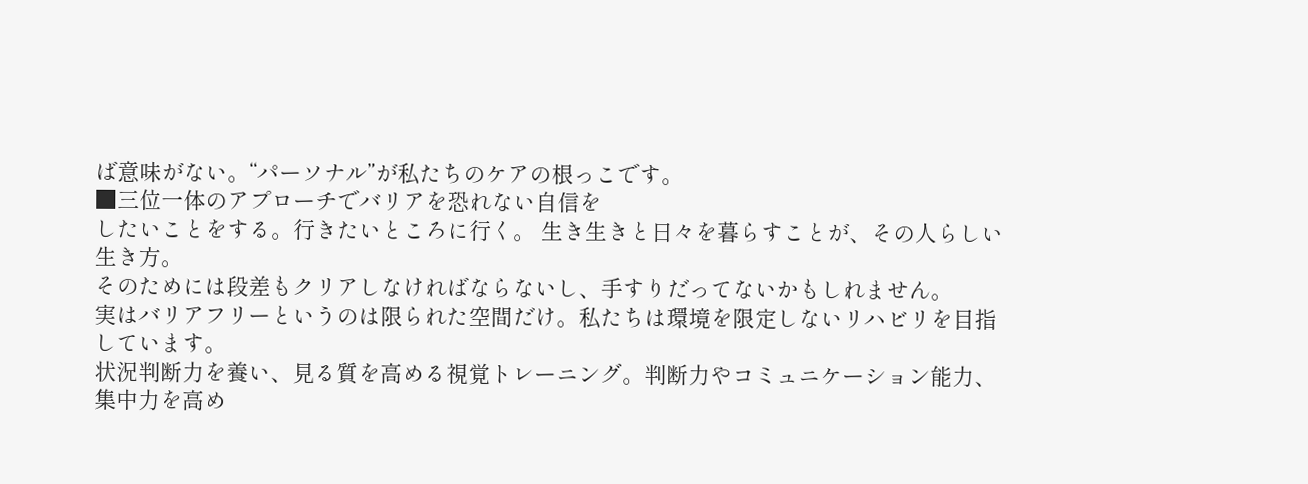ば意味がない。“パーソナル”が私たちのケアの根っこです。
■三位一体のアプローチでバリアを恐れない自信を
したいことをする。行きたいところに行く。 生き生きと日々を暮らすことが、その人らしい生き方。
そのためには段差もクリアしなければならないし、手すりだってないかもしれません。
実はバリアフリーというのは限られた空間だけ。私たちは環境を限定しないリハビリを目指しています。
状況判断力を養い、見る質を高める視覚トレーニング。判断力やコミュニケーション能力、集中力を高め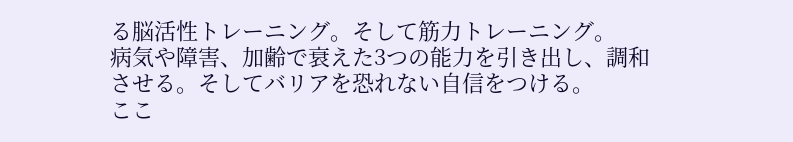る脳活性トレーニング。そして筋力トレーニング。
病気や障害、加齢で衰えた3つの能力を引き出し、調和させる。そしてバリアを恐れない自信をつける。
ここ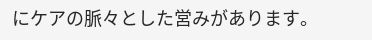にケアの脈々とした営みがあります。